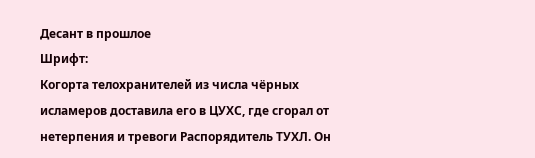Десант в прошлое
Шрифт:
Когорта телохранителей из числа чёрных исламеров доставила его в ЦУХС, где сгорал от нетерпения и тревоги Распорядитель ТУХЛ. Он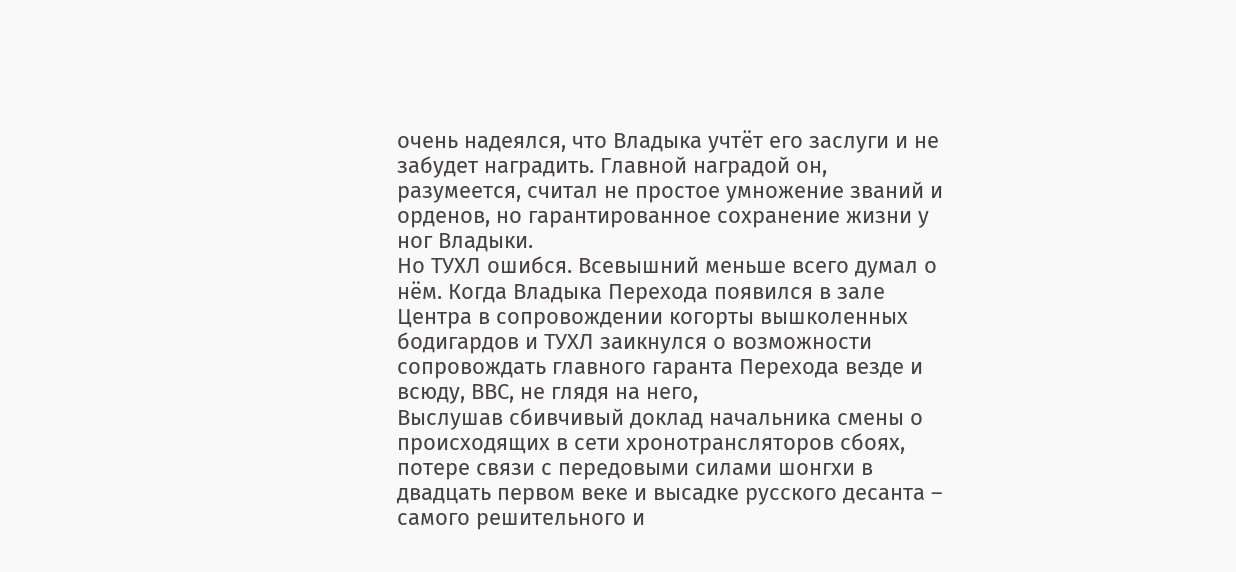очень надеялся, что Владыка учтёт его заслуги и не забудет наградить. Главной наградой он, разумеется, считал не простое умножение званий и орденов, но гарантированное сохранение жизни у ног Владыки.
Но ТУХЛ ошибся. Всевышний меньше всего думал о нём. Когда Владыка Перехода появился в зале Центра в сопровождении когорты вышколенных бодигардов и ТУХЛ заикнулся о возможности сопровождать главного гаранта Перехода везде и всюду, ВВС, не глядя на него,
Выслушав сбивчивый доклад начальника смены о происходящих в сети хронотрансляторов сбоях, потере связи с передовыми силами шонгхи в двадцать первом веке и высадке русского десанта – самого решительного и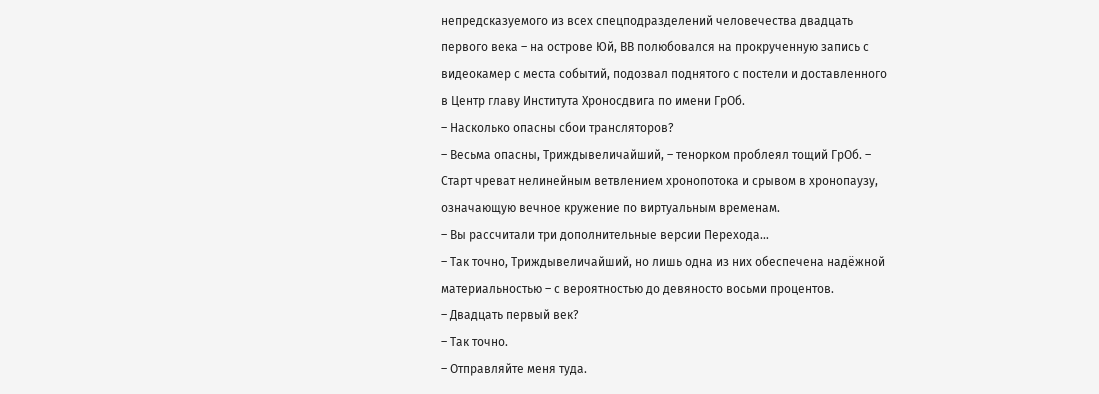непредсказуемого из всех спецподразделений человечества двадцать первого века – на острове Юй, ВВ полюбовался на прокрученную запись с видеокамер с места событий, подозвал поднятого с постели и доставленного в Центр главу Института Хроносдвига по имени ГрОб.
– Насколько опасны сбои трансляторов?
– Весьма опасны, Триждывеличайший, – тенорком проблеял тощий ГрОб. – Старт чреват нелинейным ветвлением хронопотока и срывом в хронопаузу, означающую вечное кружение по виртуальным временам.
– Вы рассчитали три дополнительные версии Перехода…
– Так точно, Триждывеличайший, но лишь одна из них обеспечена надёжной материальностью – с вероятностью до девяносто восьми процентов.
– Двадцать первый век?
– Так точно.
– Отправляйте меня туда.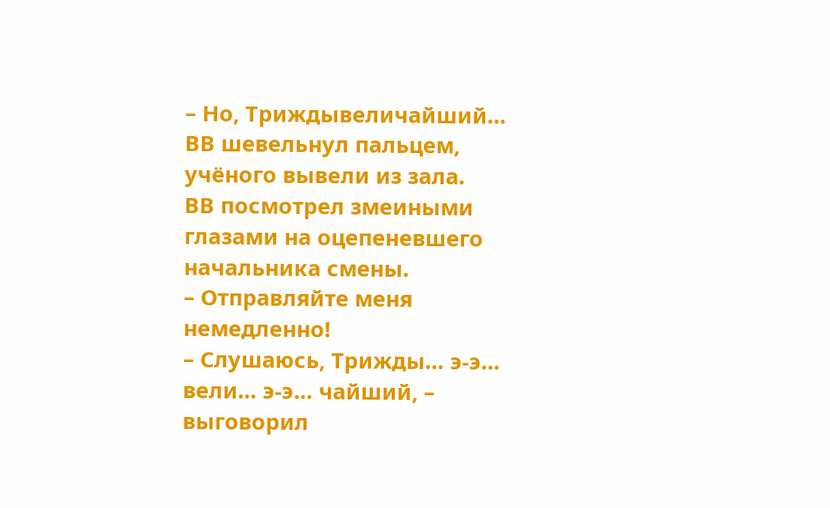– Но, Триждывеличайший…
ВВ шевельнул пальцем, учёного вывели из зала.
ВВ посмотрел змеиными глазами на оцепеневшего начальника смены.
– Отправляйте меня немедленно!
– Слушаюсь, Трижды… э-э… вели… э-э… чайший, – выговорил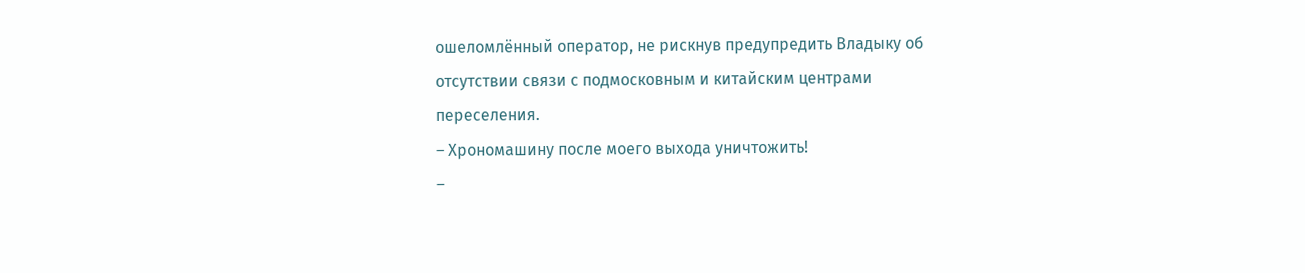ошеломлённый оператор, не рискнув предупредить Владыку об отсутствии связи с подмосковным и китайским центрами переселения.
– Хрономашину после моего выхода уничтожить!
–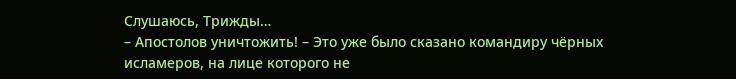Слушаюсь, Трижды…
– Апостолов уничтожить! – Это уже было сказано командиру чёрных исламеров, на лице которого не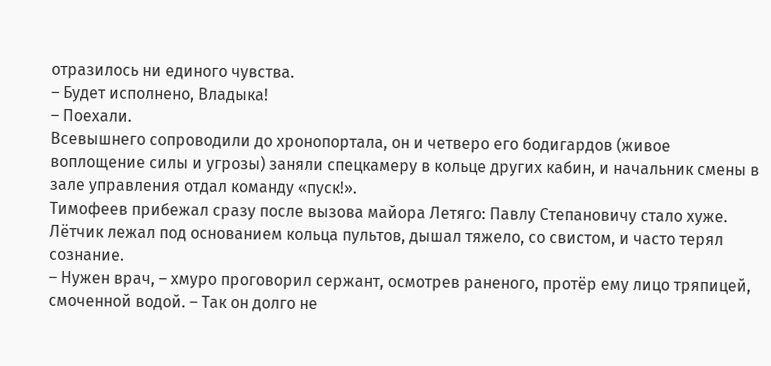отразилось ни единого чувства.
– Будет исполнено, Владыка!
– Поехали.
Всевышнего сопроводили до хронопортала, он и четверо его бодигардов (живое воплощение силы и угрозы) заняли спецкамеру в кольце других кабин, и начальник смены в зале управления отдал команду «пуск!».
Тимофеев прибежал сразу после вызова майора Летяго: Павлу Степановичу стало хуже. Лётчик лежал под основанием кольца пультов, дышал тяжело, со свистом, и часто терял сознание.
– Нужен врач, – хмуро проговорил сержант, осмотрев раненого, протёр ему лицо тряпицей, смоченной водой. – Так он долго не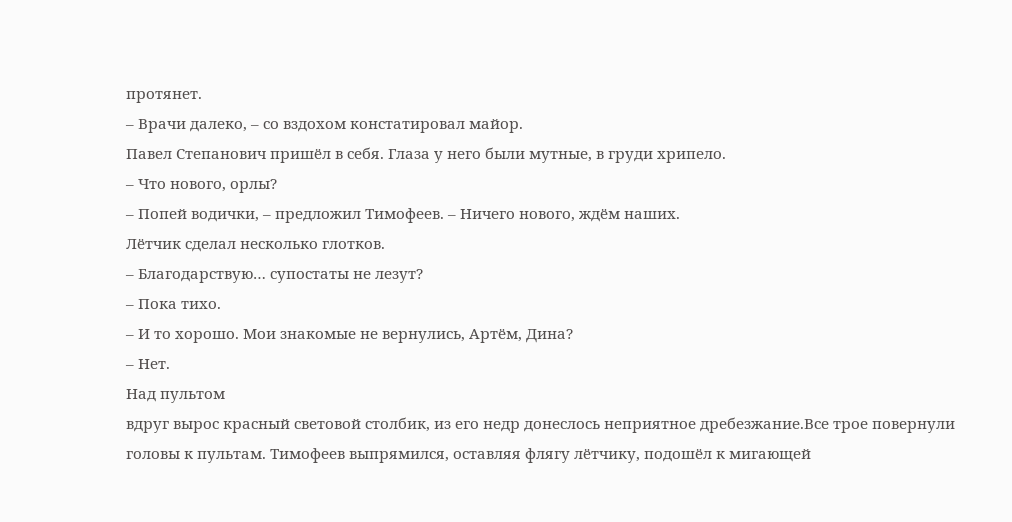протянет.
– Врачи далеко, – со вздохом констатировал майор.
Павел Степанович пришёл в себя. Глаза у него были мутные, в груди хрипело.
– Что нового, орлы?
– Попей водички, – предложил Тимофеев. – Ничего нового, ждём наших.
Лётчик сделал несколько глотков.
– Благодарствую… супостаты не лезут?
– Пока тихо.
– И то хорошо. Мои знакомые не вернулись, Артём, Дина?
– Нет.
Над пультом
вдруг вырос красный световой столбик, из его недр донеслось неприятное дребезжание.Все трое повернули головы к пультам. Тимофеев выпрямился, оставляя флягу лётчику, подошёл к мигающей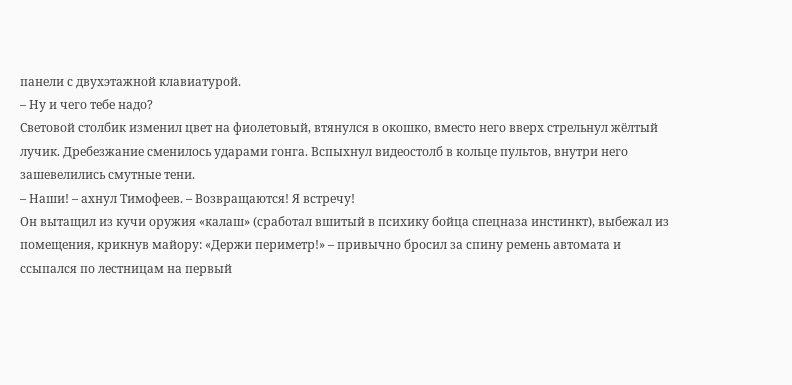панели с двухэтажной клавиатурой.
– Ну и чего тебе надо?
Световой столбик изменил цвет на фиолетовый, втянулся в окошко, вместо него вверх стрельнул жёлтый лучик. Дребезжание сменилось ударами гонга. Вспыхнул видеостолб в кольце пультов, внутри него зашевелились смутные тени.
– Наши! – ахнул Тимофеев. – Возвращаются! Я встречу!
Он вытащил из кучи оружия «калаш» (сработал вшитый в психику бойца спецназа инстинкт), выбежал из помещения, крикнув майору: «Держи периметр!» – привычно бросил за спину ремень автомата и ссыпался по лестницам на первый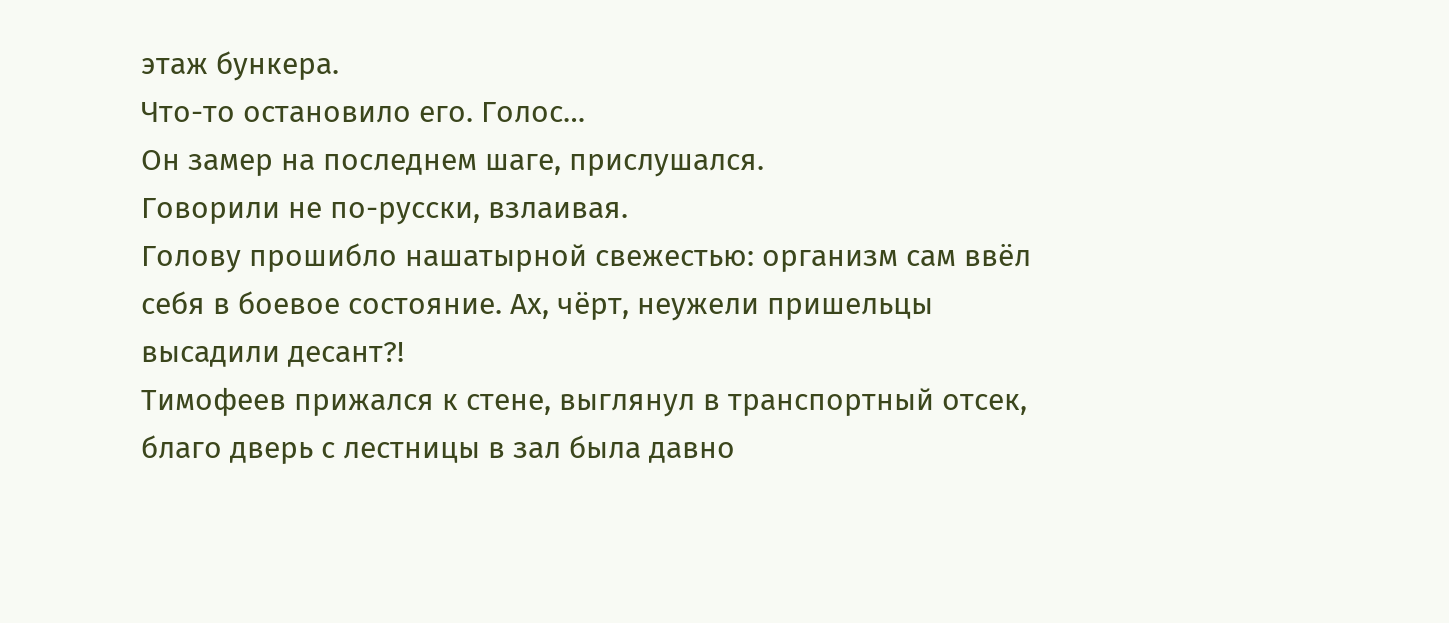этаж бункера.
Что-то остановило его. Голос…
Он замер на последнем шаге, прислушался.
Говорили не по-русски, взлаивая.
Голову прошибло нашатырной свежестью: организм сам ввёл себя в боевое состояние. Ах, чёрт, неужели пришельцы высадили десант?!
Тимофеев прижался к стене, выглянул в транспортный отсек, благо дверь с лестницы в зал была давно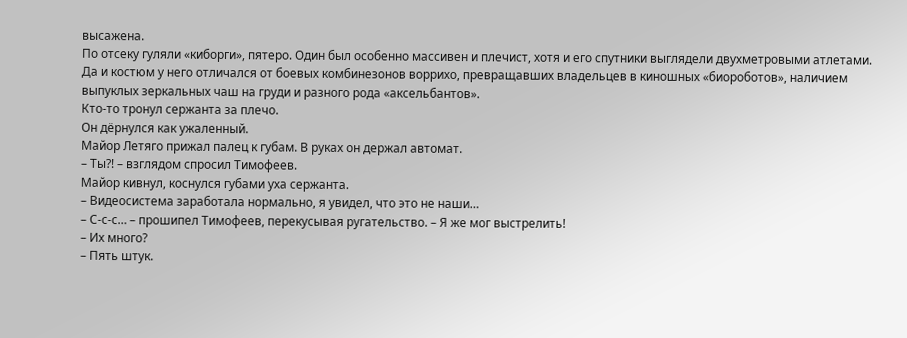высажена.
По отсеку гуляли «киборги», пятеро. Один был особенно массивен и плечист, хотя и его спутники выглядели двухметровыми атлетами. Да и костюм у него отличался от боевых комбинезонов воррихо, превращавших владельцев в киношных «биороботов», наличием выпуклых зеркальных чаш на груди и разного рода «аксельбантов».
Кто-то тронул сержанта за плечо.
Он дёрнулся как ужаленный.
Майор Летяго прижал палец к губам. В руках он держал автомат.
– Ты?! – взглядом спросил Тимофеев.
Майор кивнул, коснулся губами уха сержанта.
– Видеосистема заработала нормально, я увидел, что это не наши…
– С-с-с… – прошипел Тимофеев, перекусывая ругательство. – Я же мог выстрелить!
– Их много?
– Пять штук.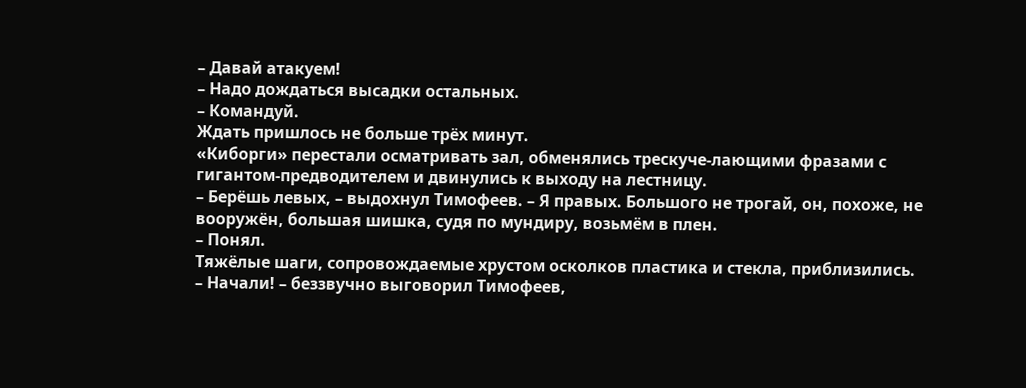– Давай атакуем!
– Надо дождаться высадки остальных.
– Командуй.
Ждать пришлось не больше трёх минут.
«Киборги» перестали осматривать зал, обменялись трескуче-лающими фразами с гигантом-предводителем и двинулись к выходу на лестницу.
– Берёшь левых, – выдохнул Тимофеев. – Я правых. Большого не трогай, он, похоже, не вооружён, большая шишка, судя по мундиру, возьмём в плен.
– Понял.
Тяжёлые шаги, сопровождаемые хрустом осколков пластика и стекла, приблизились.
– Начали! – беззвучно выговорил Тимофеев,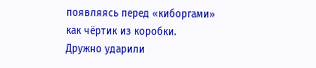появляясь перед «киборгами» как чёртик из коробки.
Дружно ударили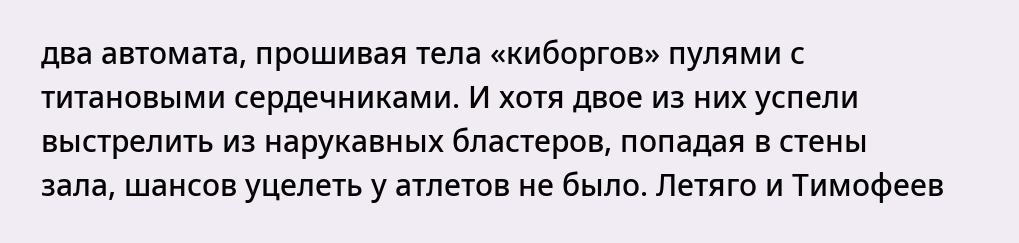два автомата, прошивая тела «киборгов» пулями с титановыми сердечниками. И хотя двое из них успели выстрелить из нарукавных бластеров, попадая в стены зала, шансов уцелеть у атлетов не было. Летяго и Тимофеев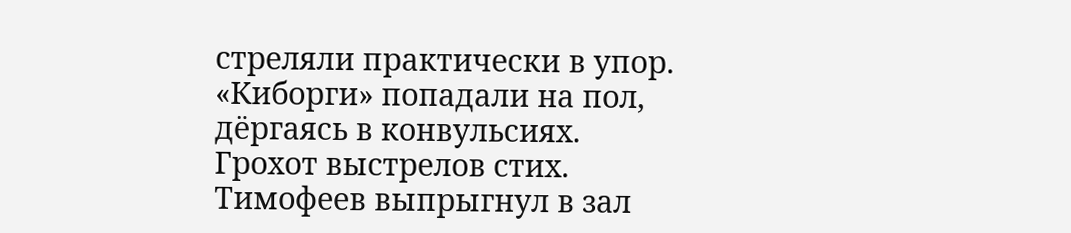стреляли практически в упор.
«Киборги» попадали на пол, дёргаясь в конвульсиях.
Грохот выстрелов стих.
Тимофеев выпрыгнул в зал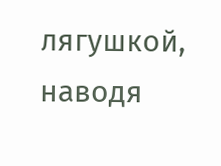лягушкой, наводя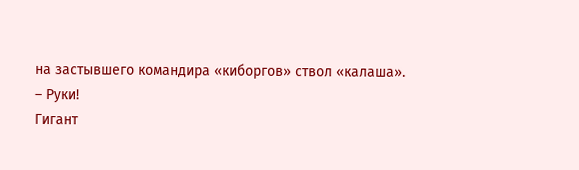на застывшего командира «киборгов» ствол «калаша».
– Руки!
Гигант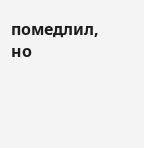помедлил, но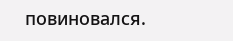повиновался.